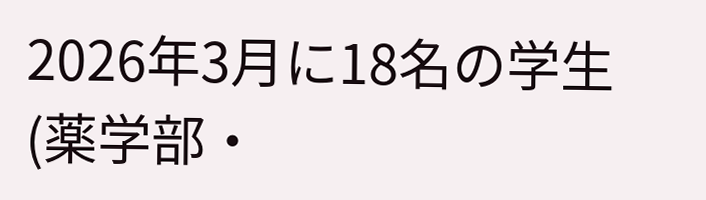2026年3月に18名の学生(薬学部・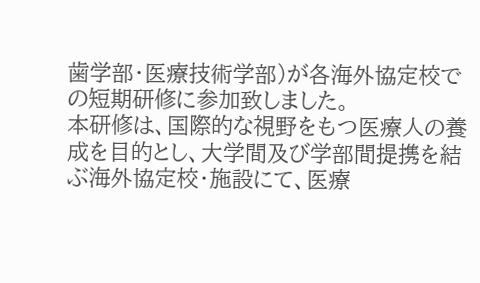歯学部・医療技術学部)が各海外協定校での短期研修に参加致しました。
本研修は、国際的な視野をもつ医療人の養成を目的とし、大学間及び学部間提携を結ぶ海外協定校・施設にて、医療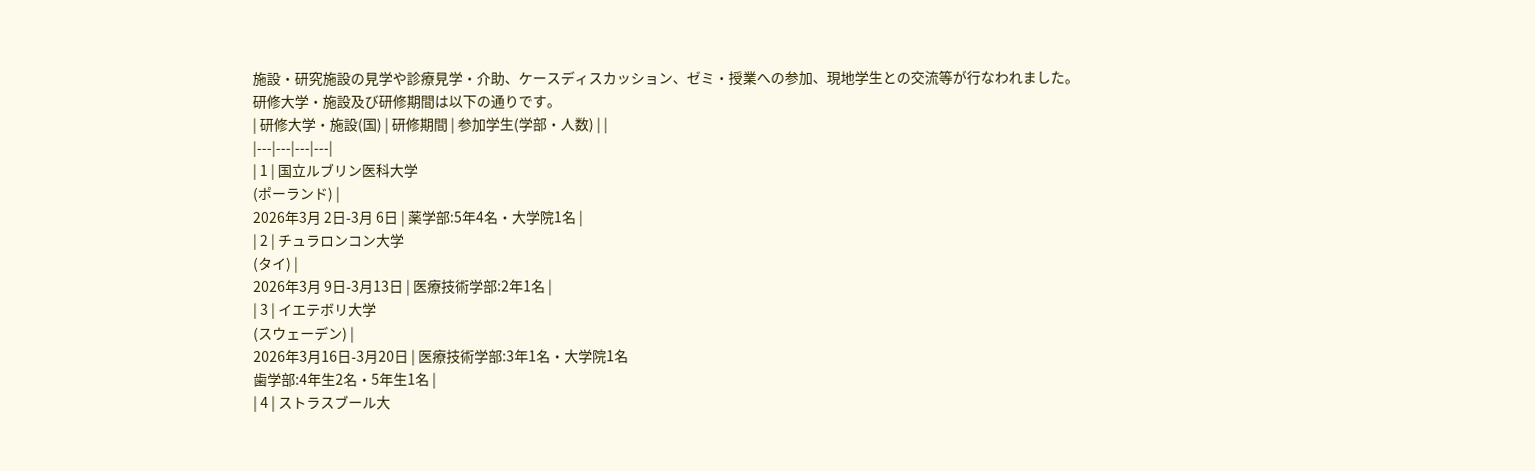施設・研究施設の見学や診療見学・介助、ケースディスカッション、ゼミ・授業への参加、現地学生との交流等が行なわれました。
研修大学・施設及び研修期間は以下の通りです。
| 研修大学・施設(国) | 研修期間 | 参加学生(学部・人数) | |
|---|---|---|---|
| 1 | 国立ルブリン医科大学
(ポーランド) |
2026年3月 2日-3月 6日 | 薬学部:5年4名・大学院1名 |
| 2 | チュラロンコン大学
(タイ) |
2026年3月 9日-3月13日 | 医療技術学部:2年1名 |
| 3 | イエテボリ大学
(スウェーデン) |
2026年3月16日-3月20日 | 医療技術学部:3年1名・大学院1名
歯学部:4年生2名・5年生1名 |
| 4 | ストラスブール大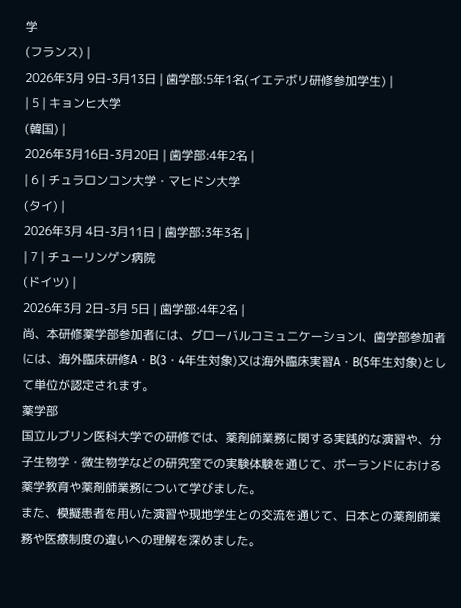学
(フランス) |
2026年3月 9日-3月13日 | 歯学部:5年1名(イエテボリ研修参加学生) |
| 5 | キョンヒ大学
(韓国) |
2026年3月16日-3月20日 | 歯学部:4年2名 |
| 6 | チュラロンコン大学・マヒドン大学
(タイ) |
2026年3月 4日-3月11日 | 歯学部:3年3名 |
| 7 | チューリンゲン病院
(ドイツ) |
2026年3月 2日-3月 5日 | 歯学部:4年2名 |
尚、本研修薬学部参加者には、グローバルコミュニケーションⅠ、歯学部参加者には、海外臨床研修A・B(3・4年生対象)又は海外臨床実習A・B(5年生対象)として単位が認定されます。
薬学部
国立ルブリン医科大学での研修では、薬剤師業務に関する実践的な演習や、分子生物学・微生物学などの研究室での実験体験を通じて、ポーランドにおける薬学教育や薬剤師業務について学びました。
また、模擬患者を用いた演習や現地学生との交流を通じて、日本との薬剤師業務や医療制度の違いへの理解を深めました。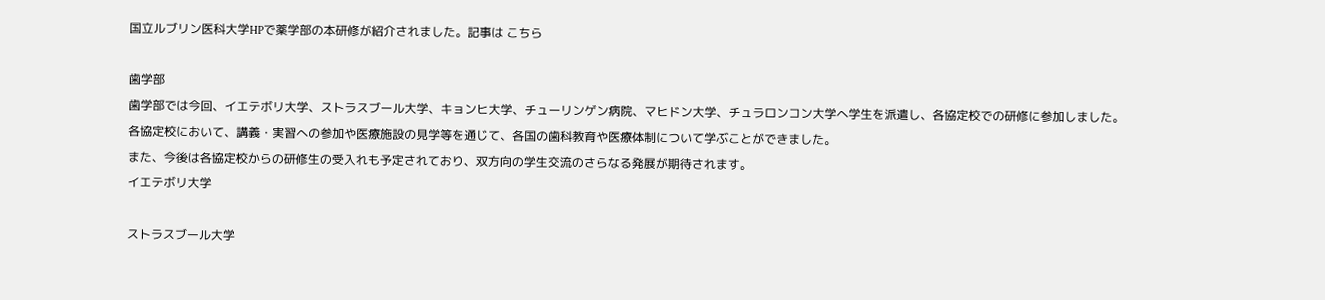国立ルブリン医科大学HPで薬学部の本研修が紹介されました。記事は こちら

歯学部
歯学部では今回、イエテボリ大学、ストラスブール大学、キョンヒ大学、チューリンゲン病院、マヒドン大学、チュラロンコン大学へ学生を派遣し、各協定校での研修に参加しました。
各協定校において、講義・実習への参加や医療施設の見学等を通じて、各国の歯科教育や医療体制について学ぶことができました。
また、今後は各協定校からの研修生の受入れも予定されており、双方向の学生交流のさらなる発展が期待されます。
イエテボリ大学

ストラスブール大学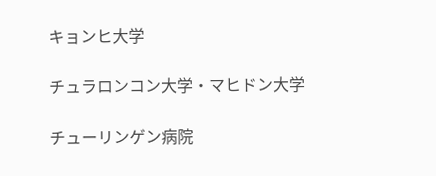キョンヒ大学

チュラロンコン大学・マヒドン大学

チューリンゲン病院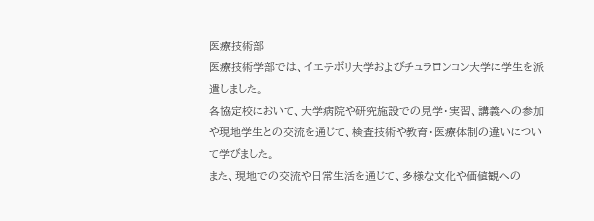医療技術部
医療技術学部では、イエテボリ大学およびチュラロンコン大学に学生を派遣しました。
各協定校において、大学病院や研究施設での見学・実習、講義への参加や現地学生との交流を通じて、検査技術や教育・医療体制の違いについて学びました。
また、現地での交流や日常生活を通じて、多様な文化や価値観への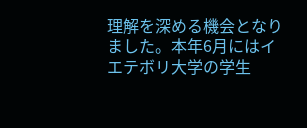理解を深める機会となりました。本年6月にはイエテボリ大学の学生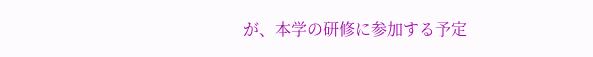が、本学の研修に参加する予定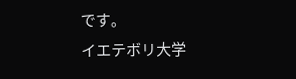です。
イエテボリ大学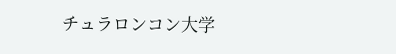チュラロンコン大学